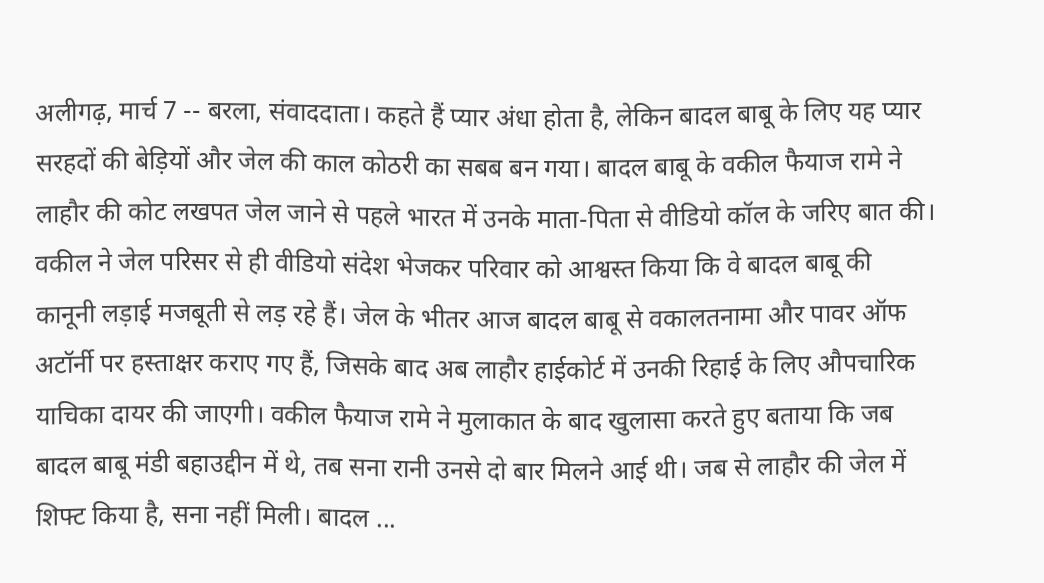अलीगढ़, मार्च 7 -- बरला, संवाददाता। कहते हैं प्यार अंधा होता है, लेकिन बादल बाबू के लिए यह प्यार सरहदों की बेड़ियों और जेल की काल कोठरी का सबब बन गया। बादल बाबू के वकील फैयाज रामे ने लाहौर की कोट लखपत जेल जाने से पहले भारत में उनके माता-पिता से वीडियो कॉल के जरिए बात की। वकील ने जेल परिसर से ही वीडियो संदेश भेजकर परिवार को आश्वस्त किया कि वे बादल बाबू की कानूनी लड़ाई मजबूती से लड़ रहे हैं। जेल के भीतर आज बादल बाबू से वकालतनामा और पावर ऑफ अटॉर्नी पर हस्ताक्षर कराए गए हैं, जिसके बाद अब लाहौर हाईकोर्ट में उनकी रिहाई के लिए औपचारिक याचिका दायर की जाएगी। वकील फैयाज रामे ने मुलाकात के बाद खुलासा करते हुए बताया कि जब बादल बाबू मंडी बहाउद्दीन में थे, तब सना रानी उनसे दो बार मिलने आई थी। जब से लाहौर की जेल में शिफ्ट किया है, सना नहीं मिली। बादल ...